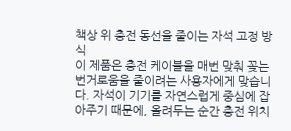책상 위 충전 동선을 줄이는 자석 고정 방식
이 제품은 충전 케이블을 매번 맞춰 꽂는 번거로움을 줄이려는 사용자에게 맞습니다. 자석이 기기를 자연스럽게 중심에 잡아주기 때문에, 올려두는 순간 충전 위치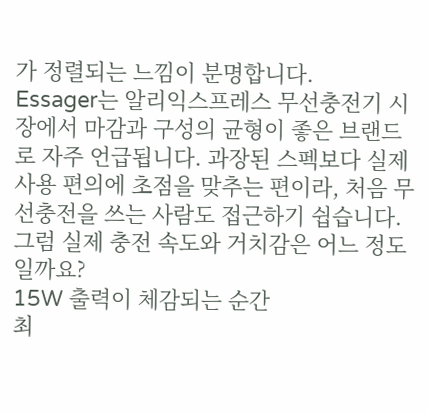가 정렬되는 느낌이 분명합니다.
Essager는 알리익스프레스 무선충전기 시장에서 마감과 구성의 균형이 좋은 브랜드로 자주 언급됩니다. 과장된 스펙보다 실제 사용 편의에 초점을 맞추는 편이라, 처음 무선충전을 쓰는 사람도 접근하기 쉽습니다. 그럼 실제 충전 속도와 거치감은 어느 정도일까요?
15W 출력이 체감되는 순간
최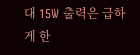대 15W 출력은 급하게 한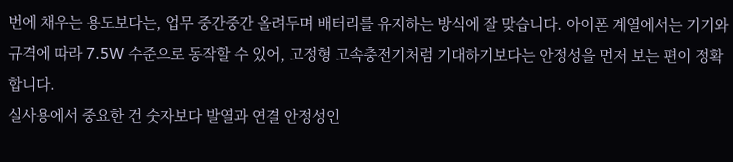번에 채우는 용도보다는, 업무 중간중간 올려두며 배터리를 유지하는 방식에 잘 맞습니다. 아이폰 계열에서는 기기와 규격에 따라 7.5W 수준으로 동작할 수 있어, 고정형 고속충전기처럼 기대하기보다는 안정성을 먼저 보는 편이 정확합니다.
실사용에서 중요한 건 숫자보다 발열과 연결 안정성인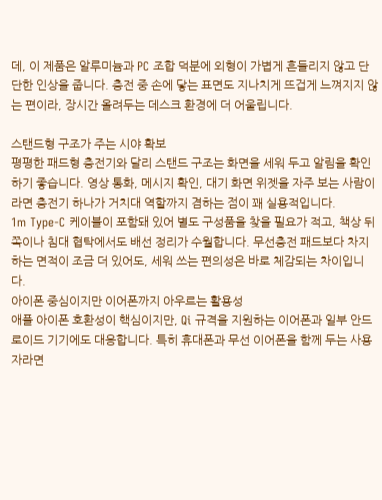데, 이 제품은 알루미늄과 PC 조합 덕분에 외형이 가볍게 흔들리지 않고 단단한 인상을 줍니다. 충전 중 손에 닿는 표면도 지나치게 뜨겁게 느껴지지 않는 편이라, 장시간 올려두는 데스크 환경에 더 어울립니다.

스탠드형 구조가 주는 시야 확보
평평한 패드형 충전기와 달리 스탠드 구조는 화면을 세워 두고 알림을 확인하기 좋습니다. 영상 통화, 메시지 확인, 대기 화면 위젯을 자주 보는 사람이라면 충전기 하나가 거치대 역할까지 겸하는 점이 꽤 실용적입니다.
1m Type-C 케이블이 포함돼 있어 별도 구성품을 찾을 필요가 적고, 책상 뒤쪽이나 침대 협탁에서도 배선 정리가 수월합니다. 무선충전 패드보다 차지하는 면적이 조금 더 있어도, 세워 쓰는 편의성은 바로 체감되는 차이입니다.
아이폰 중심이지만 이어폰까지 아우르는 활용성
애플 아이폰 호환성이 핵심이지만, Qi 규격을 지원하는 이어폰과 일부 안드로이드 기기에도 대응합니다. 특히 휴대폰과 무선 이어폰을 함께 두는 사용자라면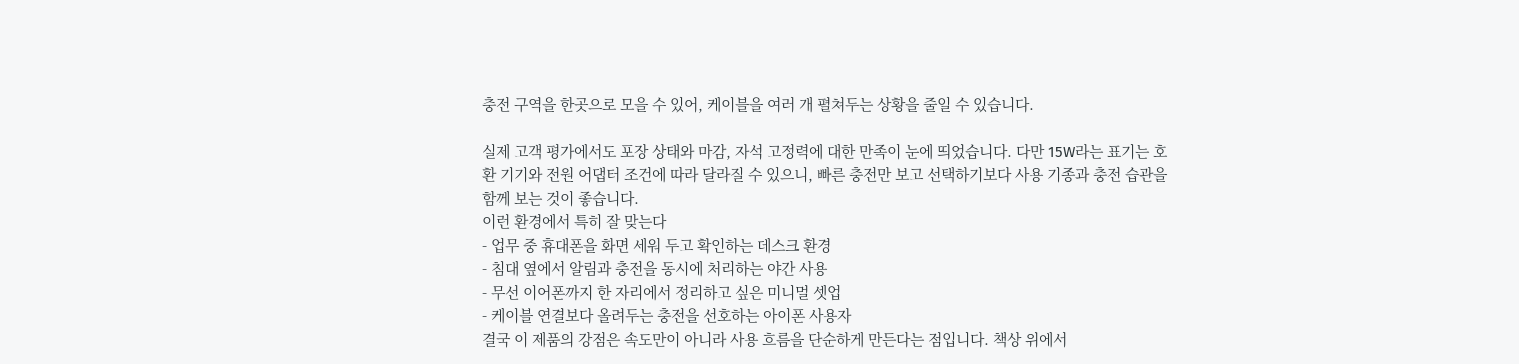충전 구역을 한곳으로 모을 수 있어, 케이블을 여러 개 펼쳐두는 상황을 줄일 수 있습니다.

실제 고객 평가에서도 포장 상태와 마감, 자석 고정력에 대한 만족이 눈에 띄었습니다. 다만 15W라는 표기는 호환 기기와 전원 어댑터 조건에 따라 달라질 수 있으니, 빠른 충전만 보고 선택하기보다 사용 기종과 충전 습관을 함께 보는 것이 좋습니다.
이런 환경에서 특히 잘 맞는다
- 업무 중 휴대폰을 화면 세워 두고 확인하는 데스크 환경
- 침대 옆에서 알림과 충전을 동시에 처리하는 야간 사용
- 무선 이어폰까지 한 자리에서 정리하고 싶은 미니멀 셋업
- 케이블 연결보다 올려두는 충전을 선호하는 아이폰 사용자
결국 이 제품의 강점은 속도만이 아니라 사용 흐름을 단순하게 만든다는 점입니다. 책상 위에서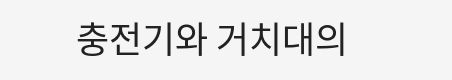충전기와 거치대의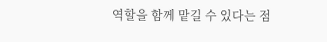역할을 함께 맡길 수 있다는 점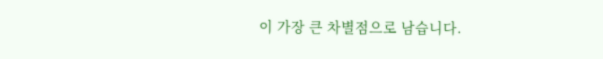이 가장 큰 차별점으로 남습니다.